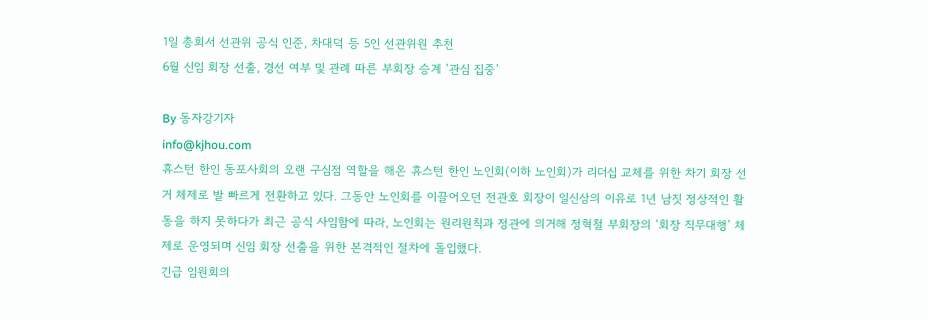1일 총회서 선관위 공식 인준, 차대덕 등 5인 선관위원 추천
6월 신임 회장 선출, 경선 여부 및 관례 따른 부회장 승계 ‘관심 집중’

By 동자강기자
info@kjhou.com
휴스턴 한인 동포사회의 오랜 구심점 역할을 해온 휴스턴 한인 노인회(이하 노인회)가 리더십 교체를 위한 차기 회장 선거 체제로 발 빠르게 전환하고 있다. 그동안 노인회를 이끌어오던 전관호 회장이 일신상의 이유로 1년 남짓 정상적인 활동을 하지 못하다가 최근 공식 사임함에 따라, 노인회는 원리원칙과 정관에 의거해 정혁철 부회장의 ‘회장 직무대행’ 체제로 운영되며 신임 회장 선출을 위한 본격적인 절차에 돌입했다.
긴급 임원회의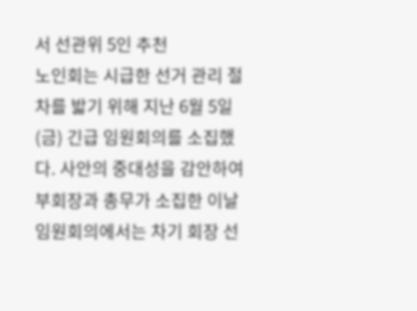서 선관위 5인 추천
노인회는 시급한 선거 관리 절차를 밟기 위해 지난 6월 5일(금) 긴급 임원회의를 소집했다. 사안의 중대성을 감안하여 부회장과 총무가 소집한 이날 임원회의에서는 차기 회장 선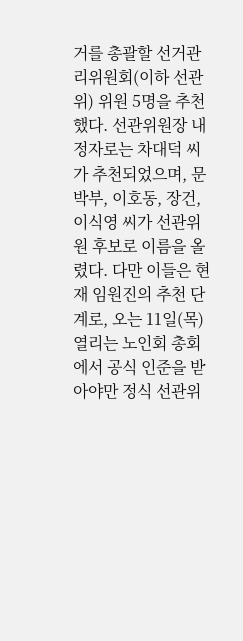거를 총괄할 선거관리위원회(이하 선관위) 위원 5명을 추천했다. 선관위원장 내정자로는 차대덕 씨가 추천되었으며, 문박부, 이호동, 장건, 이식영 씨가 선관위원 후보로 이름을 올렸다. 다만 이들은 현재 임원진의 추천 단계로, 오는 11일(목) 열리는 노인회 총회에서 공식 인준을 받아야만 정식 선관위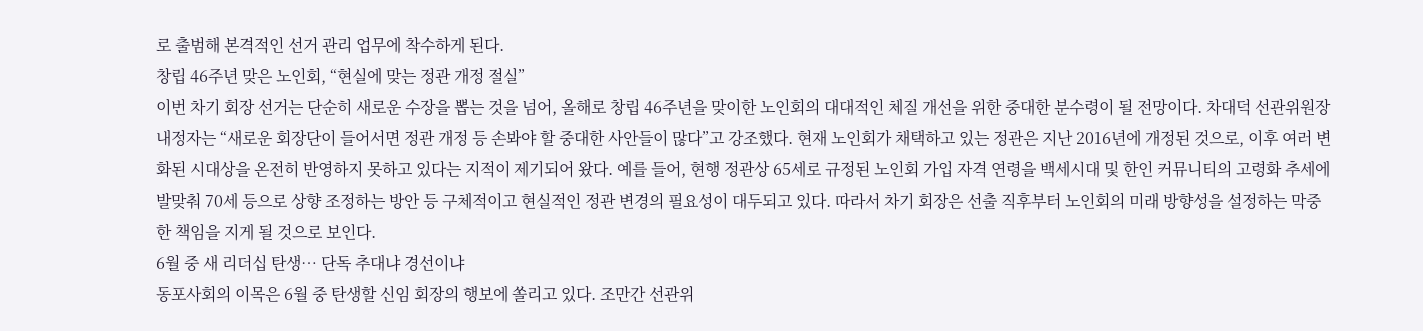로 출범해 본격적인 선거 관리 업무에 착수하게 된다.
창립 46주년 맞은 노인회, “현실에 맞는 정관 개정 절실”
이번 차기 회장 선거는 단순히 새로운 수장을 뽑는 것을 넘어, 올해로 창립 46주년을 맞이한 노인회의 대대적인 체질 개선을 위한 중대한 분수령이 될 전망이다. 차대덕 선관위원장 내정자는 “새로운 회장단이 들어서면 정관 개정 등 손봐야 할 중대한 사안들이 많다”고 강조했다. 현재 노인회가 채택하고 있는 정관은 지난 2016년에 개정된 것으로, 이후 여러 변화된 시대상을 온전히 반영하지 못하고 있다는 지적이 제기되어 왔다. 예를 들어, 현행 정관상 65세로 규정된 노인회 가입 자격 연령을 백세시대 및 한인 커뮤니티의 고령화 추세에 발맞춰 70세 등으로 상향 조정하는 방안 등 구체적이고 현실적인 정관 변경의 필요성이 대두되고 있다. 따라서 차기 회장은 선출 직후부터 노인회의 미래 방향성을 설정하는 막중한 책임을 지게 될 것으로 보인다.
6월 중 새 리더십 탄생… 단독 추대냐 경선이냐
동포사회의 이목은 6월 중 탄생할 신임 회장의 행보에 쏠리고 있다. 조만간 선관위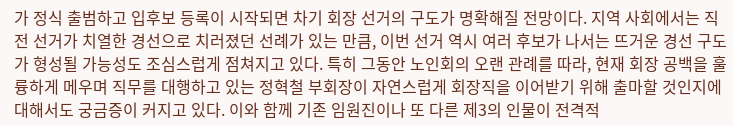가 정식 출범하고 입후보 등록이 시작되면 차기 회장 선거의 구도가 명확해질 전망이다. 지역 사회에서는 직전 선거가 치열한 경선으로 치러졌던 선례가 있는 만큼, 이번 선거 역시 여러 후보가 나서는 뜨거운 경선 구도가 형성될 가능성도 조심스럽게 점쳐지고 있다. 특히 그동안 노인회의 오랜 관례를 따라, 현재 회장 공백을 훌륭하게 메우며 직무를 대행하고 있는 정혁철 부회장이 자연스럽게 회장직을 이어받기 위해 출마할 것인지에 대해서도 궁금증이 커지고 있다. 이와 함께 기존 임원진이나 또 다른 제3의 인물이 전격적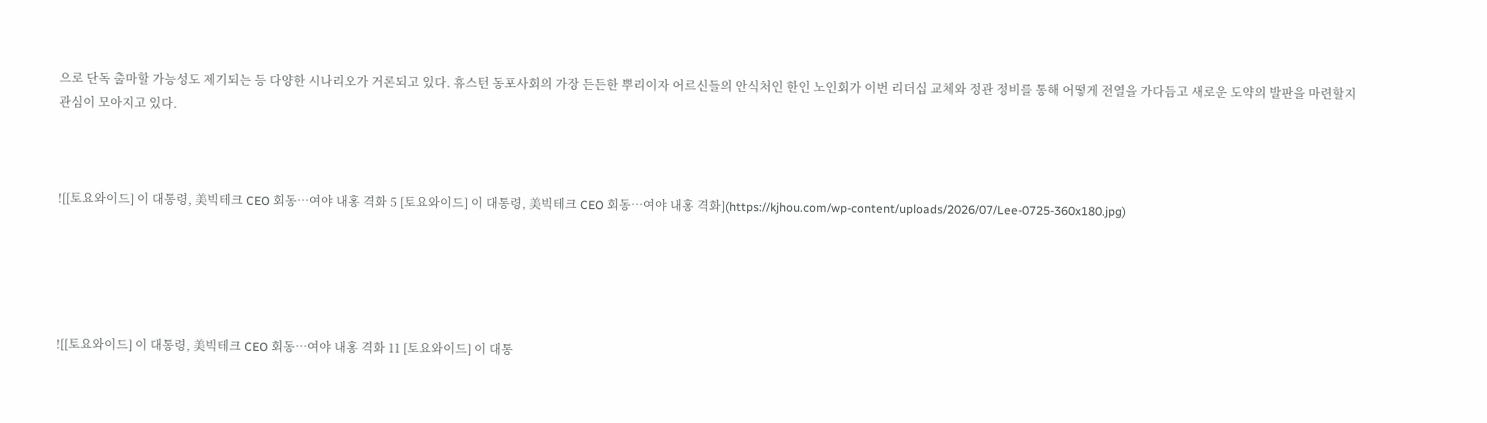으로 단독 출마할 가능성도 제기되는 등 다양한 시나리오가 거론되고 있다. 휴스턴 동포사회의 가장 든든한 뿌리이자 어르신들의 안식처인 한인 노인회가 이번 리더십 교체와 정관 정비를 통해 어떻게 전열을 가다듬고 새로운 도약의 발판을 마련할지 관심이 모아지고 있다.



![[토요와이드] 이 대통령, 美빅테크 CEO 회동…여야 내홍 격화 5 [토요와이드] 이 대통령, 美빅테크 CEO 회동…여야 내홍 격화](https://kjhou.com/wp-content/uploads/2026/07/Lee-0725-360x180.jpg)





![[토요와이드] 이 대통령, 美빅테크 CEO 회동…여야 내홍 격화 11 [토요와이드] 이 대통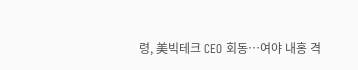령, 美빅테크 CEO 회동…여야 내홍 격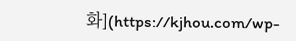화](https://kjhou.com/wp-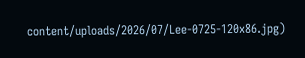content/uploads/2026/07/Lee-0725-120x86.jpg)